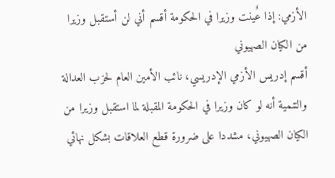الأزمي: إذا عٌينت وزيرا في الحكومة أقسم أني لن أستقبل وزيرا من الكيان الصهيوني
أقسم إدريس الأزمي الإدريسي، نائب الأمين العام لحزب العدالة والتنمية أنه لو كان وزيرا في الحكومة المقبلة لما استقبل وزيرا من الكيان الصهيوني، مشددا على ضرورة قطع العلاقات بشكل نهائي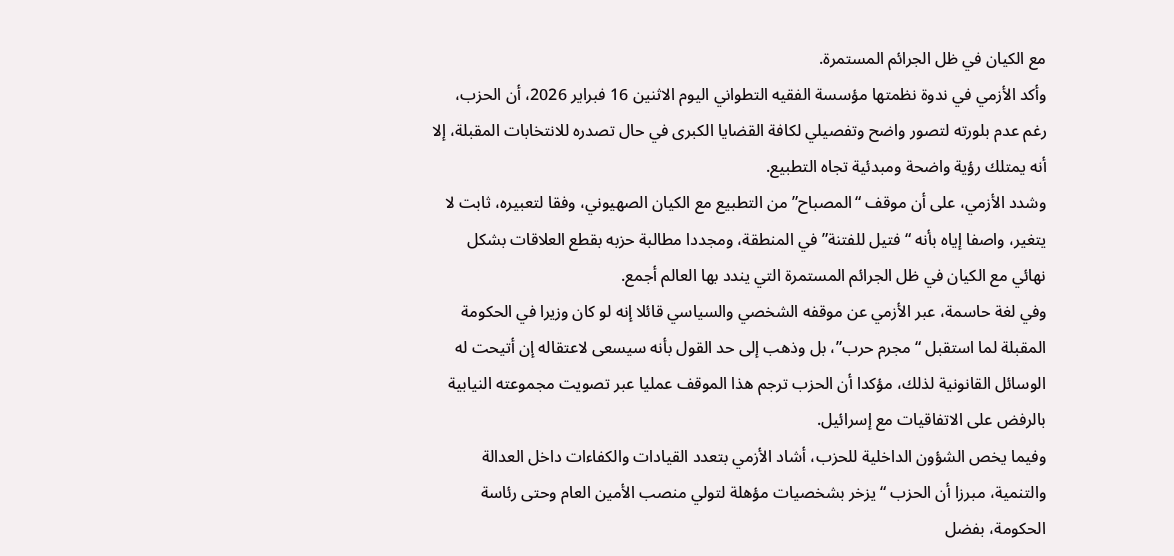مع الكيان في ظل الجرائم المستمرة.
وأكد الأزمي في ندوة نظمتها مؤسسة الفقيه التطواني اليوم الاثنين 16 فبراير 2026، أن الحزب، رغم عدم بلورته لتصور واضح وتفصيلي لكافة القضايا الكبرى في حال تصدره للانتخابات المقبلة، إلا أنه يمتلك رؤية واضحة ومبدئية تجاه التطبيع.
وشدد الأزمي، على أن موقف “المصباح” من التطبيع مع الكيان الصهيوني، وفقا لتعبيره، ثابت لا يتغير، واصفا إياه بأنه “فتيل للفتنة” في المنطقة، ومجددا مطالبة حزبه بقطع العلاقات بشكل نهائي مع الكيان في ظل الجرائم المستمرة التي يندد بها العالم أجمع.
وفي لغة حاسمة، عبر الأزمي عن موقفه الشخصي والسياسي قائلا إنه لو كان وزيرا في الحكومة المقبلة لما استقبل “مجرم حرب”، بل وذهب إلى حد القول بأنه سيسعى لاعتقاله إن أتيحت له الوسائل القانونية لذلك، مؤكدا أن الحزب ترجم هذا الموقف عمليا عبر تصويت مجموعته النيابية بالرفض على الاتفاقيات مع إسرائيل.
وفيما يخص الشؤون الداخلية للحزب، أشاد الأزمي بتعدد القيادات والكفاءات داخل العدالة والتنمية، مبرزا أن الحزب “يزخر بشخصيات مؤهلة لتولي منصب الأمين العام وحتى رئاسة الحكومة، بفضل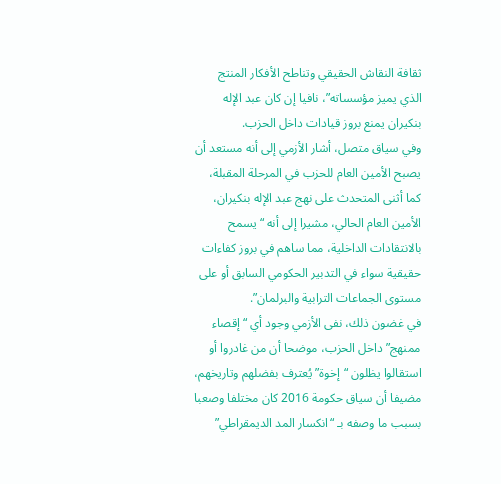ثقافة النقاش الحقيقي وتناطح الأفكار المنتج الذي يميز مؤسساته”، نافيا إن كان عبد الإله بنكيران يمنع بروز قيادات داخل الحزب.
وفي سياق متصل، أشار الأزمي إلى أنه مستعد أن يصبح الأمين العام للحزب في المرحلة المقبلة، كما أثنى المتحدث على نهج عبد الإله بنكيران، الأمين العام الحالي، مشيرا إلى أنه “يسمح بالانتقادات الداخلية، مما ساهم في بروز كفاءات حقيقية سواء في التدبير الحكومي السابق أو على مستوى الجماعات الترابية والبرلمان”.
في غضون ذلك، نفى الأزمي وجود أي “إقصاء ممنهج” داخل الحزب، موضحا أن من غادروا أو استقالوا يظلون “إخوة” يُعترف بفضلهم وتاريخهم، مضيفا أن سياق حكومة 2016 كان مختلفا وصعبا بسبب ما وصفه بـ “انكسار المد الديمقراطي”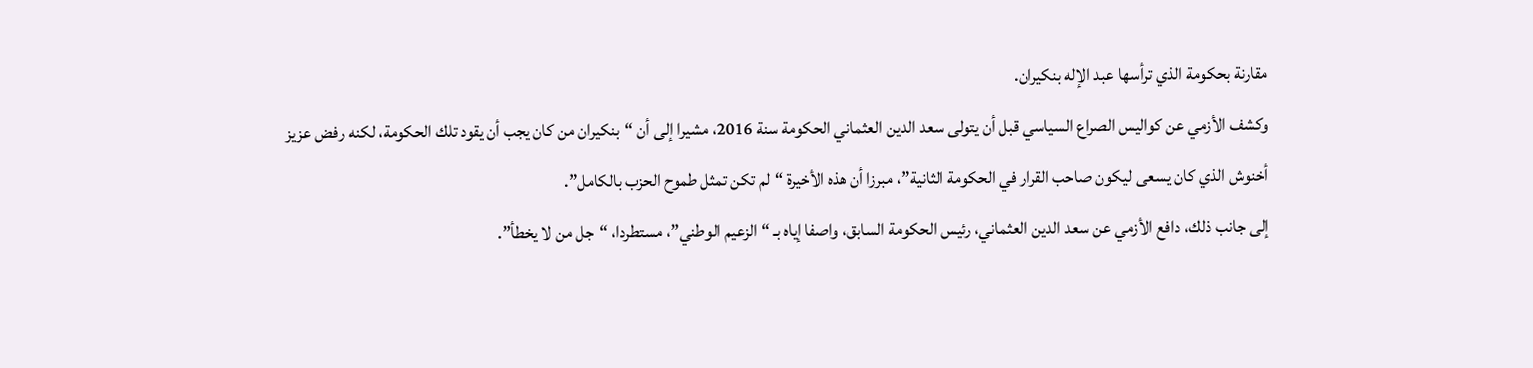مقارنة بحكومة الذي ترأسها عبد الإله بنكيران.
وكشف الأزمي عن كواليس الصراع السياسي قبل أن يتولى سعد الدين العثماني الحكومة سنة 2016، مشيرا إلى أن “بنكيران من كان يجب أن يقود تلك الحكومة، لكنه رفض عزيز أخنوش الذي كان يسعى ليكون صاحب القرار في الحكومة الثانية”، مبرزا أن هذه الأخيرة “لم تكن تمثل طموح الحزب بالكامل”.
إلى جانب ذلك، دافع الأزمي عن سعد الدين العثماني، رئيس الحكومة السابق، واصفا إياه بـ “الزعيم الوطني”، مستطردا، “جل من لا يخطأ”.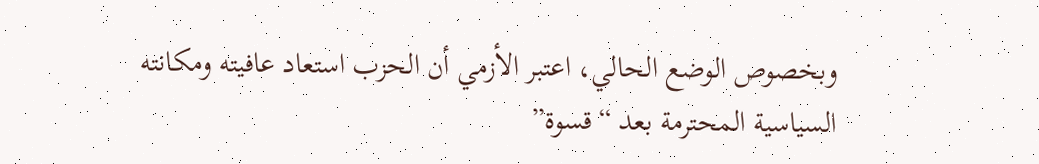وبخصوص الوضع الحالي، اعتبر الأزمي أن الحزب استعاد عافيته ومكانته السياسية المحترمة بعد “قسوة”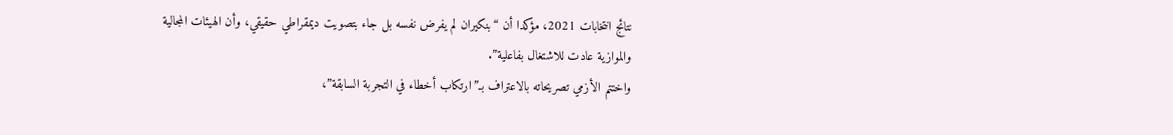نتائج انتخابات 2021، مؤكدا أن “بنكيران لم يفرض نفسه بل جاء بتصويت ديمقراطي حقيقي، وأن الهيئات المجالية والموازية عادت للاشتغال بفاعلية”.
واختتم الأزمي تصريحاته بالاعتراف بـ”ارتكاب أخطاء في التجربة السابقة”،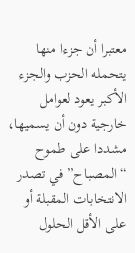معتبرا أن جزءا منها يتحمله الحزب والجزء الأكبر يعود لعوامل خارجية دون أن يسميها، مشددا على طموح “المصباح” في تصدر الانتخابات المقبلة أو على الأقل الحلول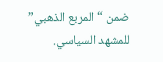ضمن “المربع الذهبي” للمشهد السياسي.